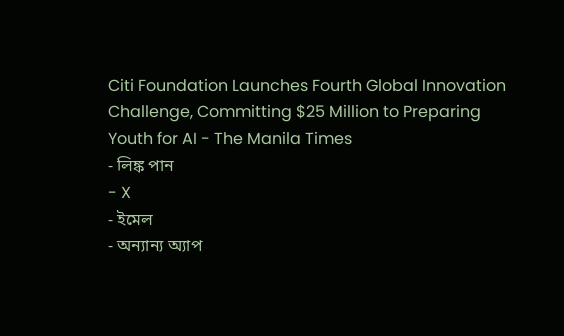Citi Foundation Launches Fourth Global Innovation Challenge, Committing $25 Million to Preparing Youth for AI - The Manila Times
- লিঙ্ক পান
- X
- ইমেল
- অন্যান্য অ্যাপ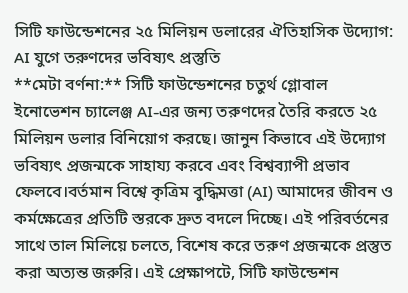সিটি ফাউন্ডেশনের ২৫ মিলিয়ন ডলারের ঐতিহাসিক উদ্যোগ: AI যুগে তরুণদের ভবিষ্যৎ প্রস্তুতি
**মেটা বর্ণনা:** সিটি ফাউন্ডেশনের চতুর্থ গ্লোবাল ইনোভেশন চ্যালেঞ্জ AI-এর জন্য তরুণদের তৈরি করতে ২৫ মিলিয়ন ডলার বিনিয়োগ করছে। জানুন কিভাবে এই উদ্যোগ ভবিষ্যৎ প্রজন্মকে সাহায্য করবে এবং বিশ্বব্যাপী প্রভাব ফেলবে।বর্তমান বিশ্বে কৃত্রিম বুদ্ধিমত্তা (AI) আমাদের জীবন ও কর্মক্ষেত্রের প্রতিটি স্তরকে দ্রুত বদলে দিচ্ছে। এই পরিবর্তনের সাথে তাল মিলিয়ে চলতে, বিশেষ করে তরুণ প্রজন্মকে প্রস্তুত করা অত্যন্ত জরুরি। এই প্রেক্ষাপটে, সিটি ফাউন্ডেশন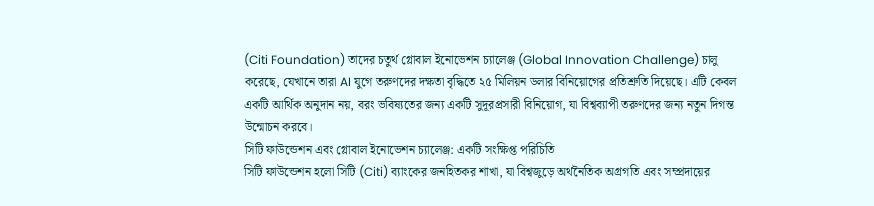(Citi Foundation) তাদের চতুর্থ গ্লোবাল ইনোভেশন চ্যালেঞ্জ (Global Innovation Challenge) চালু করেছে, যেখানে তারা AI যুগে তরুণদের দক্ষতা বৃদ্ধিতে ২৫ মিলিয়ন ডলার বিনিয়োগের প্রতিশ্রুতি দিয়েছে। এটি কেবল একটি আর্থিক অনুদান নয়, বরং ভবিষ্যতের জন্য একটি সুদূরপ্রসারী বিনিয়োগ, যা বিশ্বব্যাপী তরুণদের জন্য নতুন দিগন্ত উন্মোচন করবে।
সিটি ফাউন্ডেশন এবং গ্লোবাল ইনোভেশন চ্যালেঞ্জ: একটি সংক্ষিপ্ত পরিচিতি
সিটি ফাউন্ডেশন হলো সিটি (Citi) ব্যাংকের জনহিতকর শাখা, যা বিশ্বজুড়ে অর্থনৈতিক অগ্রগতি এবং সম্প্রদায়ের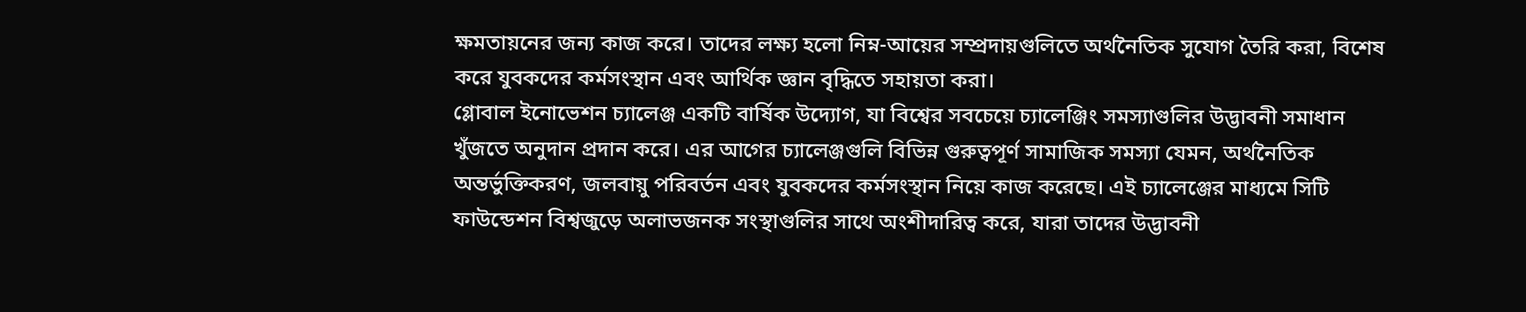ক্ষমতায়নের জন্য কাজ করে। তাদের লক্ষ্য হলো নিম্ন-আয়ের সম্প্রদায়গুলিতে অর্থনৈতিক সুযোগ তৈরি করা, বিশেষ করে যুবকদের কর্মসংস্থান এবং আর্থিক জ্ঞান বৃদ্ধিতে সহায়তা করা।
গ্লোবাল ইনোভেশন চ্যালেঞ্জ একটি বার্ষিক উদ্যোগ, যা বিশ্বের সবচেয়ে চ্যালেঞ্জিং সমস্যাগুলির উদ্ভাবনী সমাধান খুঁজতে অনুদান প্রদান করে। এর আগের চ্যালেঞ্জগুলি বিভিন্ন গুরুত্বপূর্ণ সামাজিক সমস্যা যেমন, অর্থনৈতিক অন্তর্ভুক্তিকরণ, জলবায়ু পরিবর্তন এবং যুবকদের কর্মসংস্থান নিয়ে কাজ করেছে। এই চ্যালেঞ্জের মাধ্যমে সিটি ফাউন্ডেশন বিশ্বজুড়ে অলাভজনক সংস্থাগুলির সাথে অংশীদারিত্ব করে, যারা তাদের উদ্ভাবনী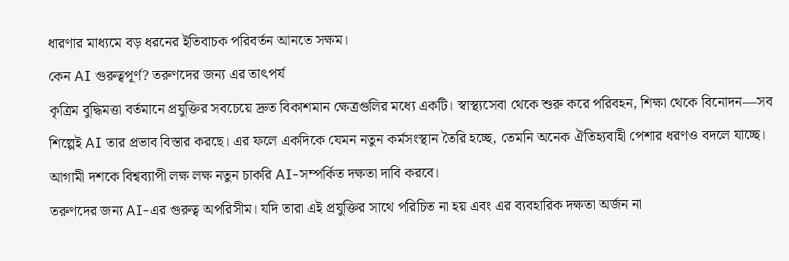ধারণার মাধ্যমে বড় ধরনের ইতিবাচক পরিবর্তন আনতে সক্ষম।
কেন AI গুরুত্বপূর্ণ? তরুণদের জন্য এর তাৎপর্য
কৃত্রিম বুদ্ধিমত্তা বর্তমানে প্রযুক্তির সবচেয়ে দ্রুত বিকাশমান ক্ষেত্রগুলির মধ্যে একটি। স্বাস্থ্যসেবা থেকে শুরু করে পরিবহন, শিক্ষা থেকে বিনোদন—সব শিল্পেই AI তার প্রভাব বিস্তার করছে। এর ফলে একদিকে যেমন নতুন কর্মসংস্থান তৈরি হচ্ছে, তেমনি অনেক ঐতিহ্যবাহী পেশার ধরণও বদলে যাচ্ছে। আগামী দশকে বিশ্বব্যাপী লক্ষ লক্ষ নতুন চাকরি AI-সম্পর্কিত দক্ষতা দাবি করবে।
তরুণদের জন্য AI-এর গুরুত্ব অপরিসীম। যদি তারা এই প্রযুক্তির সাথে পরিচিত না হয় এবং এর ব্যবহারিক দক্ষতা অর্জন না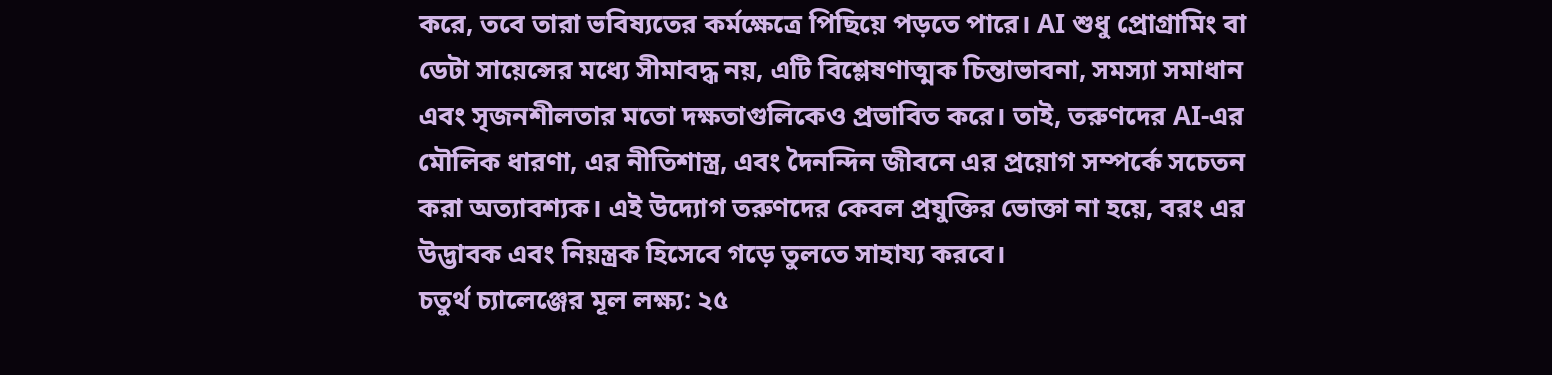করে, তবে তারা ভবিষ্যতের কর্মক্ষেত্রে পিছিয়ে পড়তে পারে। AI শুধু প্রোগ্রামিং বা ডেটা সায়েন্সের মধ্যে সীমাবদ্ধ নয়, এটি বিশ্লেষণাত্মক চিন্তাভাবনা, সমস্যা সমাধান এবং সৃজনশীলতার মতো দক্ষতাগুলিকেও প্রভাবিত করে। তাই, তরুণদের AI-এর মৌলিক ধারণা, এর নীতিশাস্ত্র, এবং দৈনন্দিন জীবনে এর প্রয়োগ সম্পর্কে সচেতন করা অত্যাবশ্যক। এই উদ্যোগ তরুণদের কেবল প্রযুক্তির ভোক্তা না হয়ে, বরং এর উদ্ভাবক এবং নিয়ন্ত্রক হিসেবে গড়ে তুলতে সাহায্য করবে।
চতুর্থ চ্যালেঞ্জের মূল লক্ষ্য: ২৫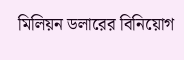মিলিয়ন ডলারের বিনিয়োগ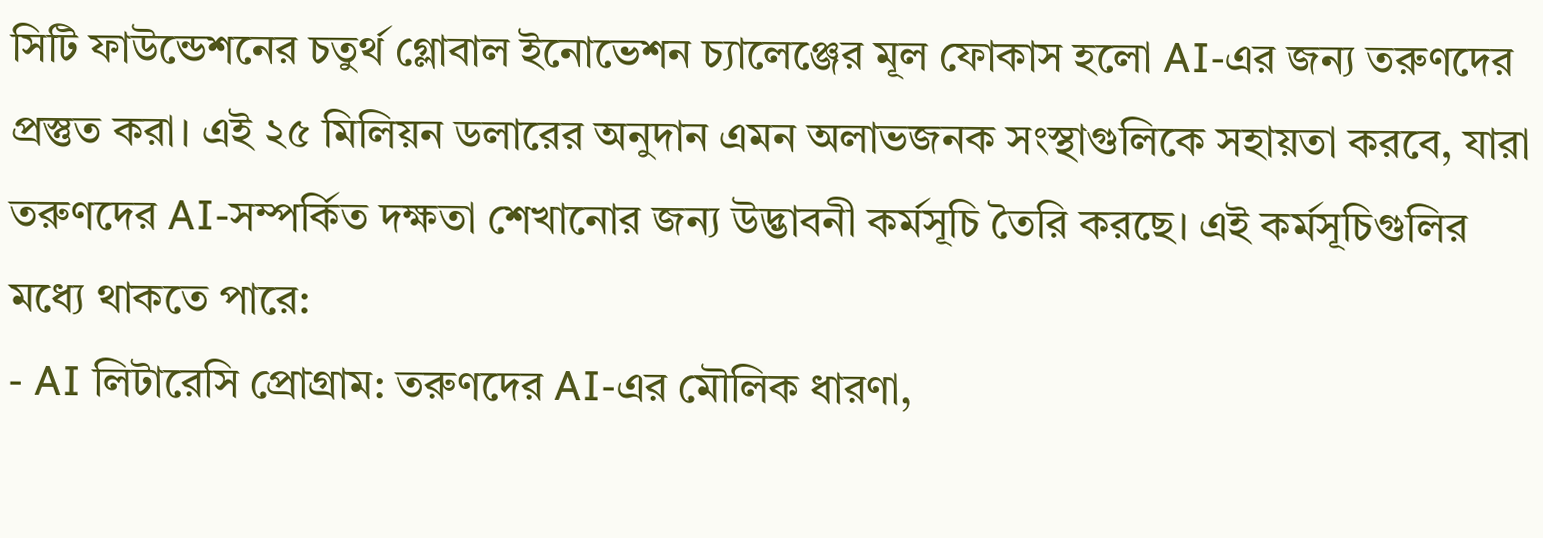সিটি ফাউন্ডেশনের চতুর্থ গ্লোবাল ইনোভেশন চ্যালেঞ্জের মূল ফোকাস হলো AI-এর জন্য তরুণদের প্রস্তুত করা। এই ২৫ মিলিয়ন ডলারের অনুদান এমন অলাভজনক সংস্থাগুলিকে সহায়তা করবে, যারা তরুণদের AI-সম্পর্কিত দক্ষতা শেখানোর জন্য উদ্ভাবনী কর্মসূচি তৈরি করছে। এই কর্মসূচিগুলির মধ্যে থাকতে পারে:
- AI লিটারেসি প্রোগ্রাম: তরুণদের AI-এর মৌলিক ধারণা,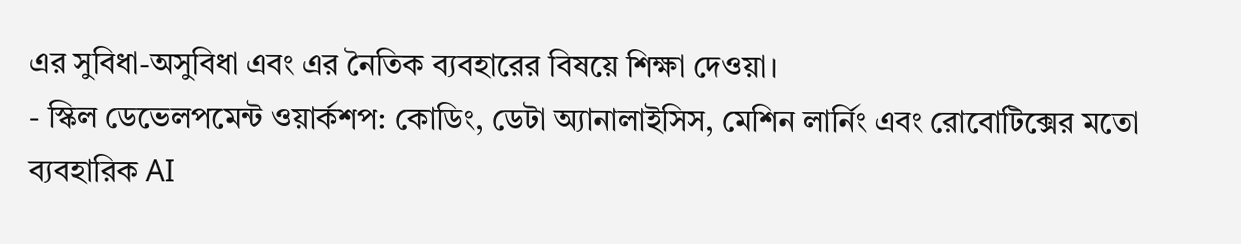এর সুবিধা-অসুবিধা এবং এর নৈতিক ব্যবহারের বিষয়ে শিক্ষা দেওয়া।
- স্কিল ডেভেলপমেন্ট ওয়ার্কশপ: কোডিং, ডেটা অ্যানালাইসিস, মেশিন লার্নিং এবং রোবোটিক্সের মতো ব্যবহারিক AI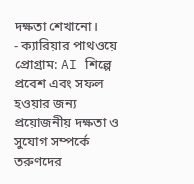দক্ষতা শেখানো।
- ক্যারিয়ার পাথওয়ে প্রোগ্রাম: AI শিল্পে প্রবেশ এবং সফল হওয়ার জন্য প্রয়োজনীয় দক্ষতা ও সুযোগ সম্পর্কে তরুণদের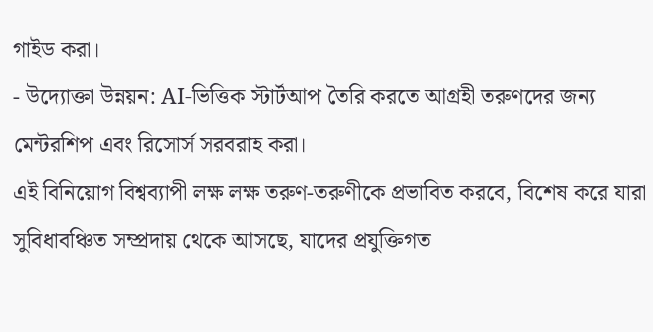গাইড করা।
- উদ্যোক্তা উন্নয়ন: AI-ভিত্তিক স্টার্টআপ তৈরি করতে আগ্রহী তরুণদের জন্য মেন্টরশিপ এবং রিসোর্স সরবরাহ করা।
এই বিনিয়োগ বিশ্বব্যাপী লক্ষ লক্ষ তরুণ-তরুণীকে প্রভাবিত করবে, বিশেষ করে যারা সুবিধাবঞ্চিত সম্প্রদায় থেকে আসছে, যাদের প্রযুক্তিগত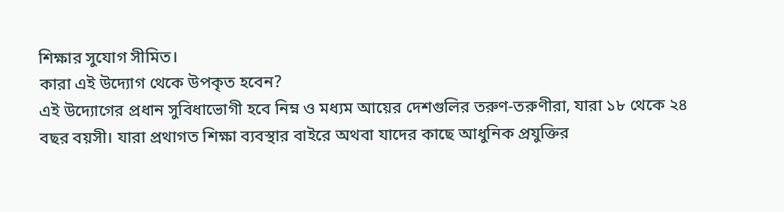শিক্ষার সুযোগ সীমিত।
কারা এই উদ্যোগ থেকে উপকৃত হবেন?
এই উদ্যোগের প্রধান সুবিধাভোগী হবে নিম্ন ও মধ্যম আয়ের দেশগুলির তরুণ-তরুণীরা, যারা ১৮ থেকে ২৪ বছর বয়সী। যারা প্রথাগত শিক্ষা ব্যবস্থার বাইরে অথবা যাদের কাছে আধুনিক প্রযুক্তির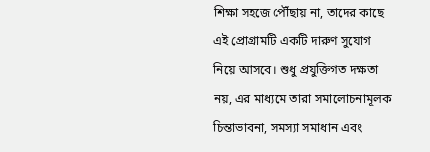শিক্ষা সহজে পৌঁছায় না, তাদের কাছে এই প্রোগ্রামটি একটি দারুণ সুযোগ নিয়ে আসবে। শুধু প্রযুক্তিগত দক্ষতা নয়, এর মাধ্যমে তারা সমালোচনামূলক চিন্তাভাবনা, সমস্যা সমাধান এবং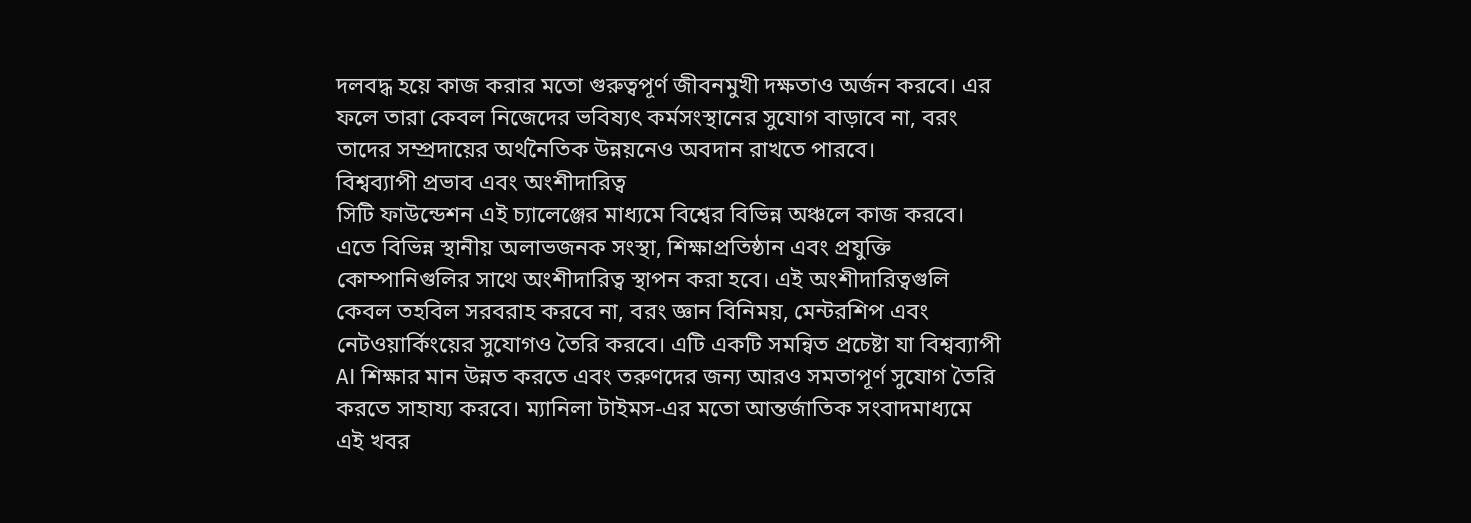দলবদ্ধ হয়ে কাজ করার মতো গুরুত্বপূর্ণ জীবনমুখী দক্ষতাও অর্জন করবে। এর ফলে তারা কেবল নিজেদের ভবিষ্যৎ কর্মসংস্থানের সুযোগ বাড়াবে না, বরং তাদের সম্প্রদায়ের অর্থনৈতিক উন্নয়নেও অবদান রাখতে পারবে।
বিশ্বব্যাপী প্রভাব এবং অংশীদারিত্ব
সিটি ফাউন্ডেশন এই চ্যালেঞ্জের মাধ্যমে বিশ্বের বিভিন্ন অঞ্চলে কাজ করবে। এতে বিভিন্ন স্থানীয় অলাভজনক সংস্থা, শিক্ষাপ্রতিষ্ঠান এবং প্রযুক্তি কোম্পানিগুলির সাথে অংশীদারিত্ব স্থাপন করা হবে। এই অংশীদারিত্বগুলি কেবল তহবিল সরবরাহ করবে না, বরং জ্ঞান বিনিময়, মেন্টরশিপ এবং নেটওয়ার্কিংয়ের সুযোগও তৈরি করবে। এটি একটি সমন্বিত প্রচেষ্টা যা বিশ্বব্যাপী AI শিক্ষার মান উন্নত করতে এবং তরুণদের জন্য আরও সমতাপূর্ণ সুযোগ তৈরি করতে সাহায্য করবে। ম্যানিলা টাইমস-এর মতো আন্তর্জাতিক সংবাদমাধ্যমে এই খবর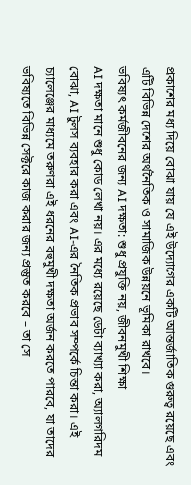প্রকাশের মধ্য দিয়ে বোঝা যায় যে এই উদ্যোগের একটি আন্তর্জাতিক গুরুত্ব রয়েছে এবং এটি বিভিন্ন দেশের অর্থনৈতিক ও সামাজিক উন্নয়নে ভূমিকা রাখবে।
ভবিষ্যৎ কর্মজীবনের জন্য AI দক্ষতা: শুধু প্রযুক্তি নয়, জীবনমুখী শিক্ষা
AI দক্ষতা মানে শুধু কোড লেখা নয়। এর মধ্যে রয়েছে ডেটা ব্যাখ্যা করা, অ্যালগরিদম বোঝা, AI টুলস ব্যবহার করা এবং AI-এর নৈতিক প্রভাব সম্পর্কে চিন্তা করা। এই চ্যালেঞ্জের মাধ্যমে তরুণরা এই ধরনের বহুমুখী দক্ষতা অর্জন করতে পারবে, যা তাদের ভবিষ্যতে বিভিন্ন সেক্টরে কাজ করার জন্য প্রস্তুত করবে – তা সে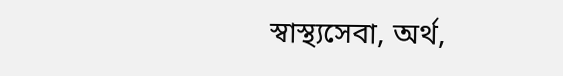স্বাস্থ্যসেবা, অর্থ,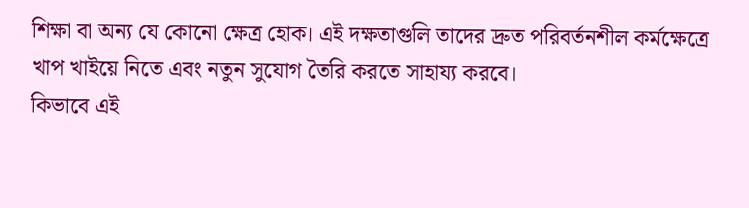শিক্ষা বা অন্য যে কোনো ক্ষেত্র হোক। এই দক্ষতাগুলি তাদের দ্রুত পরিবর্তনশীল কর্মক্ষেত্রে খাপ খাইয়ে নিতে এবং নতুন সুযোগ তৈরি করতে সাহায্য করবে।
কিভাবে এই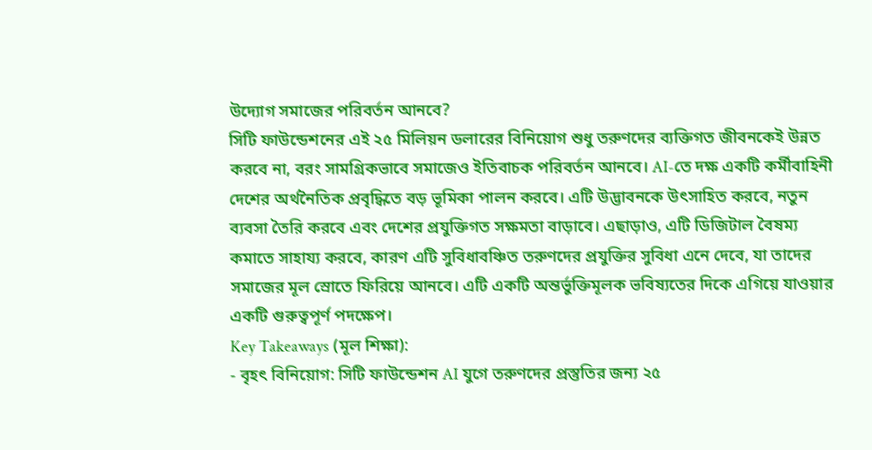উদ্যোগ সমাজের পরিবর্তন আনবে?
সিটি ফাউন্ডেশনের এই ২৫ মিলিয়ন ডলারের বিনিয়োগ শুধু তরুণদের ব্যক্তিগত জীবনকেই উন্নত করবে না, বরং সামগ্রিকভাবে সমাজেও ইতিবাচক পরিবর্তন আনবে। AI-তে দক্ষ একটি কর্মীবাহিনী দেশের অর্থনৈতিক প্রবৃদ্ধিতে বড় ভূমিকা পালন করবে। এটি উদ্ভাবনকে উৎসাহিত করবে, নতুন ব্যবসা তৈরি করবে এবং দেশের প্রযুক্তিগত সক্ষমতা বাড়াবে। এছাড়াও, এটি ডিজিটাল বৈষম্য কমাতে সাহায্য করবে, কারণ এটি সুবিধাবঞ্চিত তরুণদের প্রযুক্তির সুবিধা এনে দেবে, যা তাদের সমাজের মূল স্রোতে ফিরিয়ে আনবে। এটি একটি অন্তর্ভুক্তিমূলক ভবিষ্যতের দিকে এগিয়ে যাওয়ার একটি গুরুত্বপূর্ণ পদক্ষেপ।
Key Takeaways (মূল শিক্ষা):
- বৃহৎ বিনিয়োগ: সিটি ফাউন্ডেশন AI যুগে তরুণদের প্রস্তুতির জন্য ২৫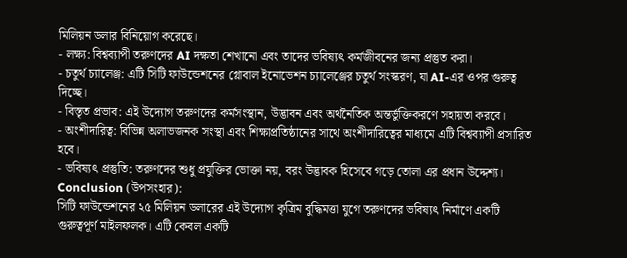মিলিয়ন ডলার বিনিয়োগ করেছে।
- লক্ষ্য: বিশ্বব্যাপী তরুণদের AI দক্ষতা শেখানো এবং তাদের ভবিষ্যৎ কর্মজীবনের জন্য প্রস্তুত করা।
- চতুর্থ চ্যালেঞ্জ: এটি সিটি ফাউন্ডেশনের গ্লোবাল ইনোভেশন চ্যালেঞ্জের চতুর্থ সংস্করণ, যা AI-এর ওপর গুরুত্ব দিচ্ছে।
- বিস্তৃত প্রভাব: এই উদ্যোগ তরুণদের কর্মসংস্থান, উদ্ভাবন এবং অর্থনৈতিক অন্তর্ভুক্তিকরণে সহায়তা করবে।
- অংশীদারিত্ব: বিভিন্ন অলাভজনক সংস্থা এবং শিক্ষাপ্রতিষ্ঠানের সাথে অংশীদারিত্বের মাধ্যমে এটি বিশ্বব্যাপী প্রসারিত হবে।
- ভবিষ্যৎ প্রস্তুতি: তরুণদের শুধু প্রযুক্তির ভোক্তা নয়, বরং উদ্ভাবক হিসেবে গড়ে তোলা এর প্রধান উদ্দেশ্য।
Conclusion (উপসংহার):
সিটি ফাউন্ডেশনের ২৫ মিলিয়ন ডলারের এই উদ্যোগ কৃত্রিম বুদ্ধিমত্তা যুগে তরুণদের ভবিষ্যৎ নির্মাণে একটি গুরুত্বপূর্ণ মাইলফলক। এটি কেবল একটি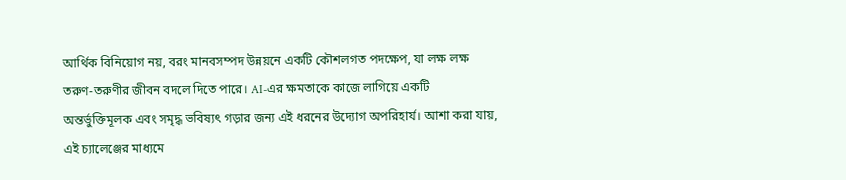আর্থিক বিনিয়োগ নয়, বরং মানবসম্পদ উন্নয়নে একটি কৌশলগত পদক্ষেপ, যা লক্ষ লক্ষ তরুণ-তরুণীর জীবন বদলে দিতে পারে। AI-এর ক্ষমতাকে কাজে লাগিয়ে একটি অন্তর্ভুক্তিমূলক এবং সমৃদ্ধ ভবিষ্যৎ গড়ার জন্য এই ধরনের উদ্যোগ অপরিহার্য। আশা করা যায়, এই চ্যালেঞ্জের মাধ্যমে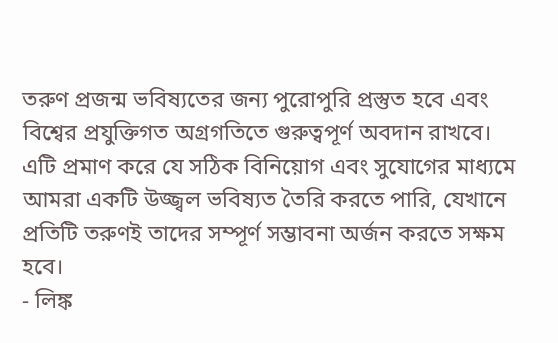তরুণ প্রজন্ম ভবিষ্যতের জন্য পুরোপুরি প্রস্তুত হবে এবং বিশ্বের প্রযুক্তিগত অগ্রগতিতে গুরুত্বপূর্ণ অবদান রাখবে। এটি প্রমাণ করে যে সঠিক বিনিয়োগ এবং সুযোগের মাধ্যমে আমরা একটি উজ্জ্বল ভবিষ্যত তৈরি করতে পারি, যেখানে প্রতিটি তরুণই তাদের সম্পূর্ণ সম্ভাবনা অর্জন করতে সক্ষম হবে।
- লিঙ্ক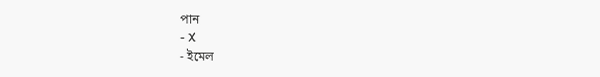পান
- X
- ইমেল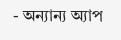- অন্যান্য অ্যাপ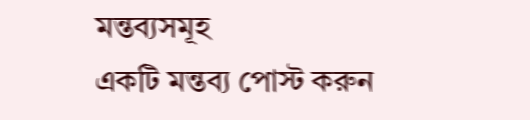মন্তব্যসমূহ
একটি মন্তব্য পোস্ট করুন